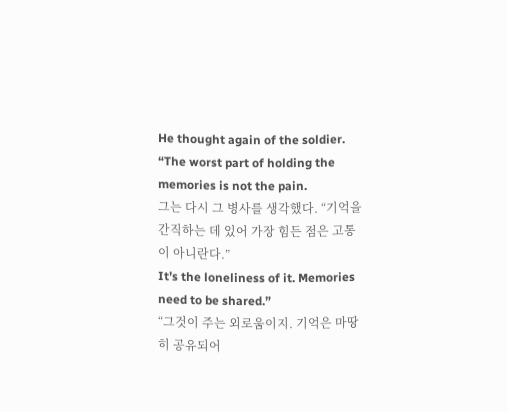He thought again of the soldier. “The worst part of holding the memories is not the pain.
그는 다시 그 병사를 생각했다. “기억을 간직하는 데 있어 가장 힘든 점은 고통이 아니란다.”
It’s the loneliness of it. Memories need to be shared.”
“그것이 주는 외로움이지. 기억은 마땅히 공유되어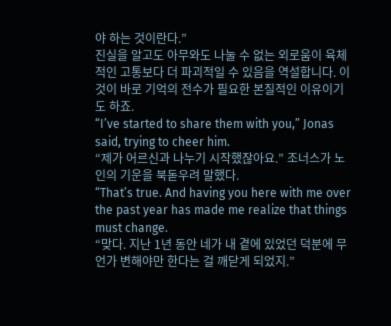야 하는 것이란다.”
진실을 알고도 아무와도 나눌 수 없는 외로움이 육체적인 고통보다 더 파괴적일 수 있음을 역설합니다. 이것이 바로 기억의 전수가 필요한 본질적인 이유이기도 하죠.
“I’ve started to share them with you,” Jonas said, trying to cheer him.
“제가 어르신과 나누기 시작했잖아요.” 조너스가 노인의 기운을 북돋우려 말했다.
“That’s true. And having you here with me over the past year has made me realize that things must change.
“맞다. 지난 1년 동안 네가 내 곁에 있었던 덕분에 무언가 변해야만 한다는 걸 깨닫게 되었지.”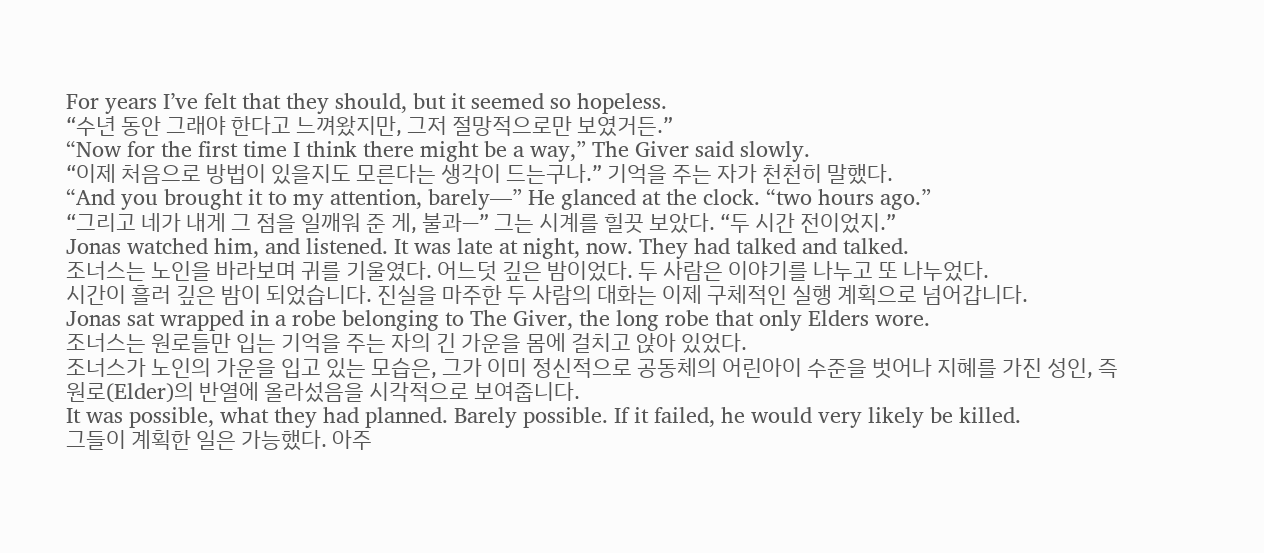For years I’ve felt that they should, but it seemed so hopeless.
“수년 동안 그래야 한다고 느껴왔지만, 그저 절망적으로만 보였거든.”
“Now for the first time I think there might be a way,” The Giver said slowly.
“이제 처음으로 방법이 있을지도 모른다는 생각이 드는구나.” 기억을 주는 자가 천천히 말했다.
“And you brought it to my attention, barely—” He glanced at the clock. “two hours ago.”
“그리고 네가 내게 그 점을 일깨워 준 게, 불과—” 그는 시계를 힐끗 보았다. “두 시간 전이었지.”
Jonas watched him, and listened. It was late at night, now. They had talked and talked.
조너스는 노인을 바라보며 귀를 기울였다. 어느덧 깊은 밤이었다. 두 사람은 이야기를 나누고 또 나누었다.
시간이 흘러 깊은 밤이 되었습니다. 진실을 마주한 두 사람의 대화는 이제 구체적인 실행 계획으로 넘어갑니다.
Jonas sat wrapped in a robe belonging to The Giver, the long robe that only Elders wore.
조너스는 원로들만 입는 기억을 주는 자의 긴 가운을 몸에 걸치고 앉아 있었다.
조너스가 노인의 가운을 입고 있는 모습은, 그가 이미 정신적으로 공동체의 어린아이 수준을 벗어나 지혜를 가진 성인, 즉 원로(Elder)의 반열에 올라섰음을 시각적으로 보여줍니다.
It was possible, what they had planned. Barely possible. If it failed, he would very likely be killed.
그들이 계획한 일은 가능했다. 아주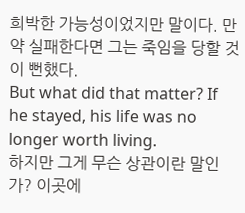희박한 가능성이었지만 말이다. 만약 실패한다면 그는 죽임을 당할 것이 뻔했다.
But what did that matter? If he stayed, his life was no longer worth living.
하지만 그게 무슨 상관이란 말인가? 이곳에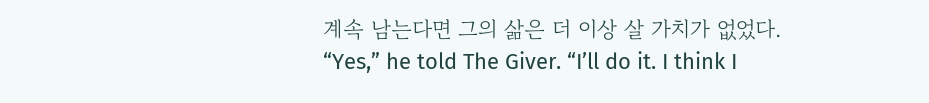계속 남는다면 그의 삶은 더 이상 살 가치가 없었다.
“Yes,” he told The Giver. “I’ll do it. I think I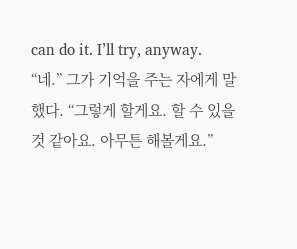can do it. I’ll try, anyway.
“네.” 그가 기억을 주는 자에게 말했다. “그렇게 할게요. 할 수 있을 것 같아요. 아무튼 해볼게요.”